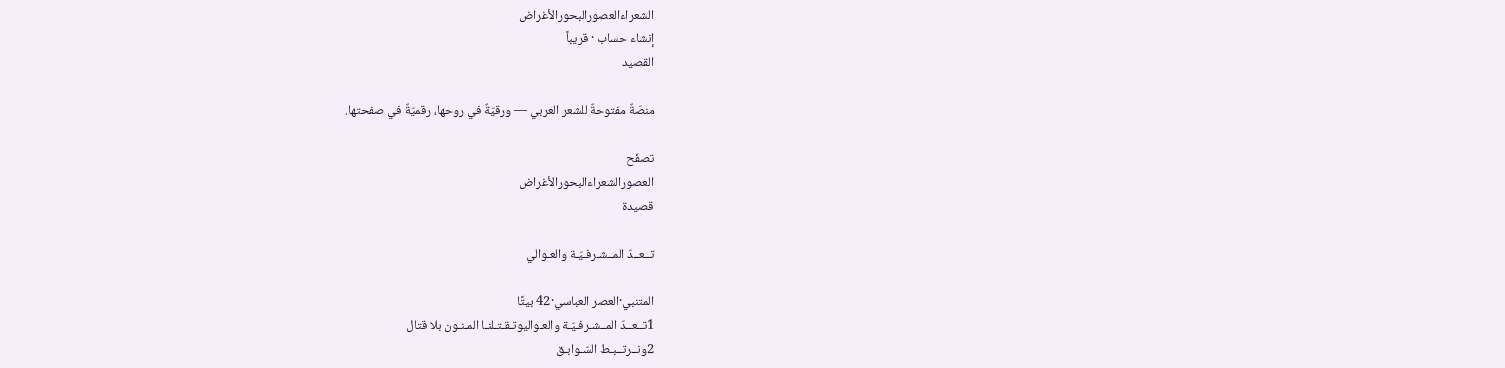الشعراءالعصورالبحورالأغراض
إنشاء حساب · قريباً
القصيد

منصّةٌ مفتوحةٌ للشعر العربي — ورقيّةٌ في روحها، رقميّةٌ في صفحتها.

تصفّح
العصورالشعراءالبحورالأغراض
قصيدة

تــعــدّ المــشـرفـيّـة والعـوالي

المتنبي·العصر العباسي·42 بيتًا
1تــعــدّ المــشـرفـيّـة والعـواليوتـقـتـلنـا المـنـون بلا قتال
2ونــرتــبـط السّـوابـق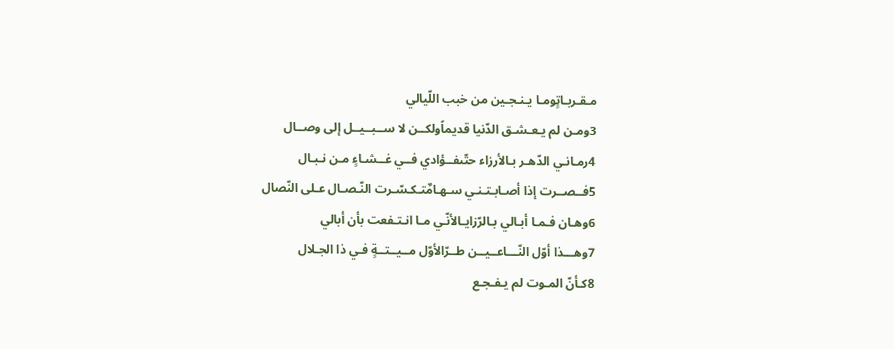مـقـربـاتٍومـا يـنـجـين من خبب اللّيالي
3ومـن لم يـعـشـق الدّنيا قديماًولكــن لا ســبــيــل إلى وصــال
4رمـانـي الدّهـر بـالأرزاء حتّىفــؤادي فــي غــشـاءٍ مـن نـبـال
5فــصــرت إذا أصـابـتـنـي سـهـامٌتـكـسّـرت النّـصـال عـلى النّصال
6وهـان فـمـا أبـالي بـالرّزايـالأنّـي مـا انـتـفعت بأن أبالي
7وهـــذا أوّل النّـــاعــيــن طــرّالأوّل مــيــتــةٍ فـي ذا الجـلال
8كـأنّ المـوت لم يـفـجـع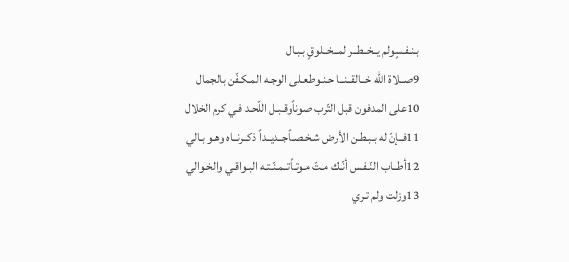بـنـفـسٍولم يــخــطــر لمــخــلوقٍ بـبـال
9صــلاة اللّه خــالقــنــا حـنـوطعـلى الوجـه المـكـفّن بالجمال
10على المدفون قبل التّرب صوناًوقـبـل اللّحـد فـي كرم الخلال
11فــإنّ له بـبـطـن الأرض شـخـصـاًجــديــداً ذكــرنــاه وهـو بـالي
12أطــاب النّـفـس أنّـك مـتّ مـوتـاًتــمـنّـتـه البـواقـي والخـوالي
13وزلت ولم تـري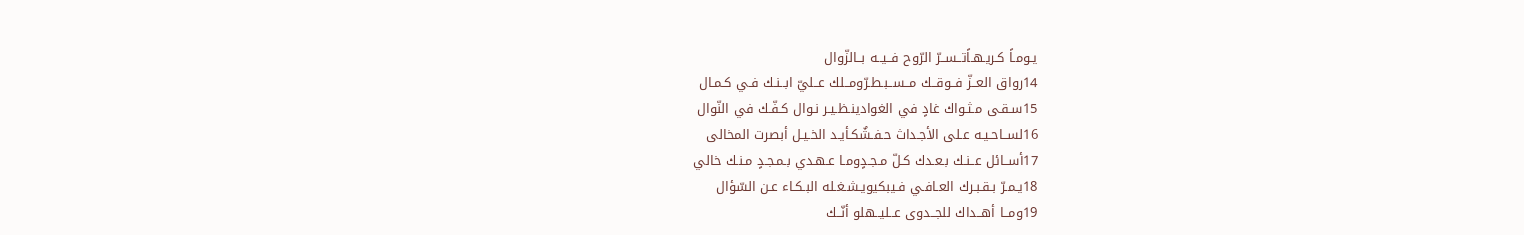يـومـاً كـريـهـاًتــســرّ الرّوح فــيــه بــالزّوال
14رواق العــزّ فــوقــك مــســبـطـرّومــلك عــليّ ابــنـك فـي كـمـال
15سـقـى مـثـواك غادٍ في الغوادينـظـيـر نـوال كـفّـك في النّوال
16لســاحـيـه عـلى الأجـداث حـفـشٌكـأيـد الخـيـل أبصرت المخالى
17أســائل عــنـك بـعـدك كـلّ مـجـدٍومـا عـهـدي بـمـجـدٍ مـنـك خالي
18يـمـرّ بـقـبـرك العـافـي فـيبكيويـشـغـله البـكـاء عـن السّؤال
19ومــا أهــداك للجــدوى عــليــهلو أنّــك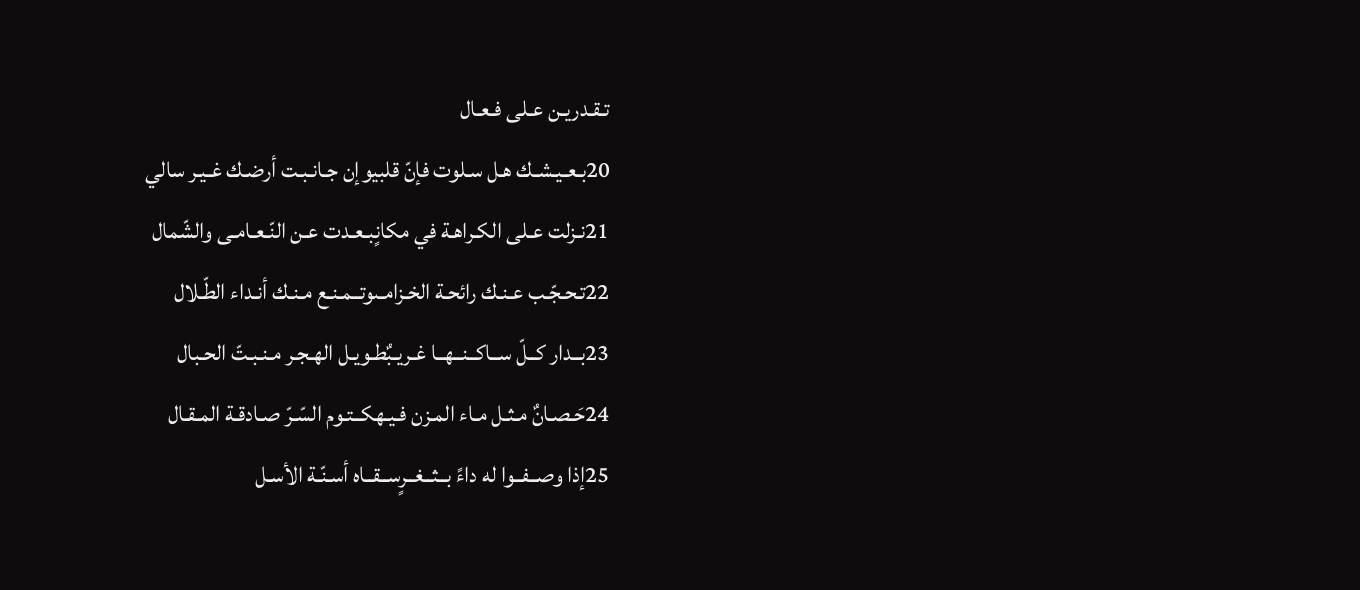تـقـدريـن عـلى فـعـال
20بـعـيـشـك هـل سـلوت فإنّ قلبيوإن جـانـبـت أرضـك غـيـر سالي
21نـزلت عـلى الكـراهـة في مكانٍبـعـدت عـن النّـعـامـى والشّمال
22تـحـجّـب عـنـك رائحـة الخـزامـىوتــمـنـع مـنـك أنـداء الطّـلال
23بــدار كــلّ ســاكــنــهــا غـريـبٌطـويـل الهـجـر مـنـبـتّ الحـبال
24حَـصـانٌ مـثـل مـاء المـزن فـيـهكــتـوم السّـرّ صـادقـة المـقـال
25إذا وصــفــوا له داءً بــثــغــرٍســقــاه أسـنّـة الأسـل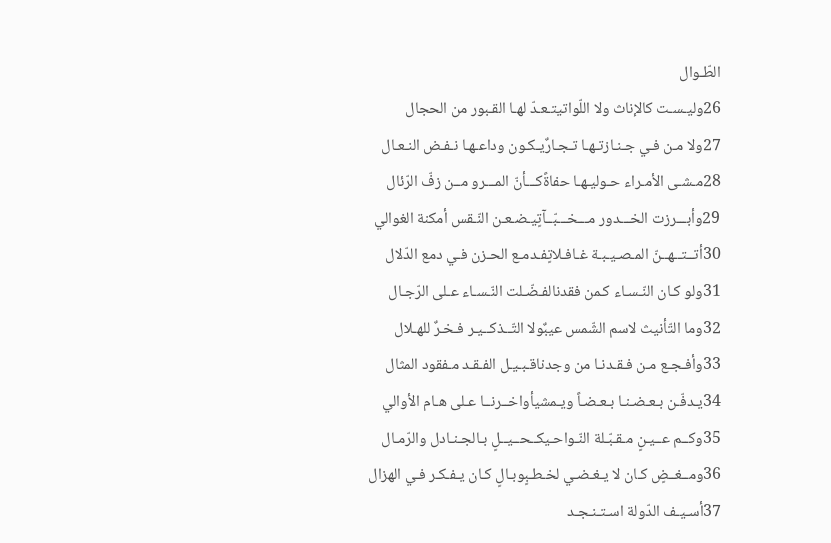الطّـوال
26وليـسـت كالإناث ولا اللّواتيتـعـدّ لهـا القـبور من الحجال
27ولا مـن فـي جـنـازتـهـا تـجـارٌيـكـون وداعـهـا نـفـض النـعـال
28مـشـى الأمـراء حـوليـهـا حفاةًكـــأنّ المـــرو مــن زفّ الرّئال
29وأبـــرزت الخـــدور مـــخـــبّــآتٍيـضـعـن النّـقس أمكنة الغوالي
30أتــتــهــنّ المـصـيـبـة غـافـلاتٍفـدمـع الحـزن فـي دمع الدّلال
31ولو كـان النّـسـاء كـمن فقدنالفـضّـلت النّـسـاء عـلى الرّجـال
32وما التّأنيث لاسم الشّمس عيبٌولا التّــذكــيـر فـخـرٌ للهـلال
33وأفـجـع مـن فـقـدنـا من وجدناقـبـيـل الفـقـد مـفقود المثال
34يـدفّـن بـعـضـنـا بـعـضـاً ويـمشيأواخــرنــا عـلى هـام الأوالي
35وكــم عــيـنٍ مـقـبّـلة النّـواحـيكــحــيــلٍ بـالجـنـادل والرّمـال
36ومــغــضٍ كـان لا يـغـضـي لخـطـبٍوبـالٍ كـان يـفـكـر فـي الهزال
37أسـيـف الدّولة اسـتـنـجـد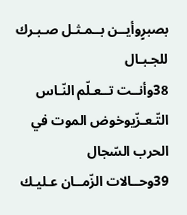بصبرٍوأيــن بــمـثـل صـبـرك للجـبـال
38وأنــت تــعـلّم النّـاس التّـعـزّيوخوض الموت في الحرب السّجال
39وحــالات الزّمــان عـليـك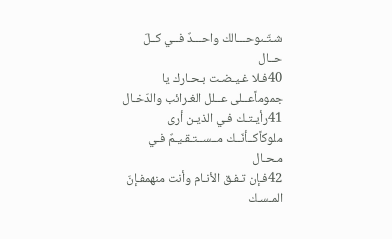شـتّـىوحـــالك واحـــدٌ فــي كــلّ حــال
40فـلا غـيـضـت بـحـارك يا جموماًعــلى عــلل الغـرائب والدّخـال
41رأيـتـك فـي الذيـن أرى ملوكاًكــأنّــك مــســتـقـيـمٌ فـي مـحـال
42فـإن تـفـق الأنـام وأنت منهمفـإنّ المـسـك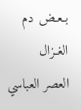بـعـض دم الغـزال
العصر العباسي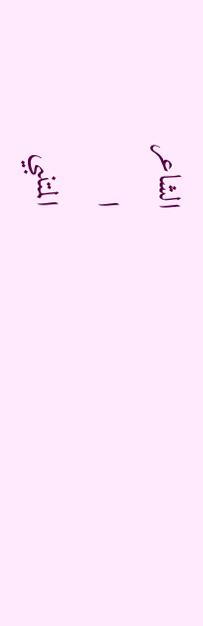الشاعر
ا
المتنبي